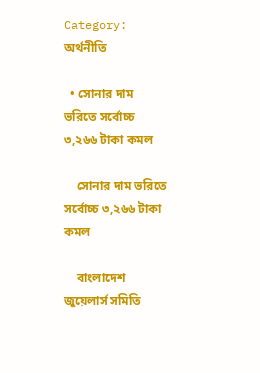Category: অর্থনীতি

  • সোনার দাম ভরিতে সর্বোচ্চ ৩,২৬৬ টাকা কমল

    সোনার দাম ভরিতে সর্বোচ্চ ৩,২৬৬ টাকা কমল

    বাংলাদেশ জুয়েলার্স সমিতি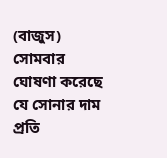(বাজুস) সোমবার ঘোষণা করেছে যে সোনার দাম প্রতি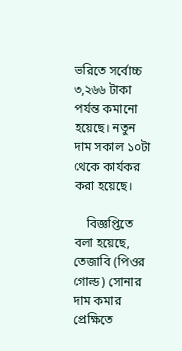ভরিতে সর্বোচ্চ ৩,২৬৬ টাকা পর্যন্ত কমানো হয়েছে। নতুন দাম সকাল ১০টা থেকে কার্যকর করা হয়েছে।

    বিজ্ঞপ্তিতে বলা হয়েছে, তেজাবি (পিওর গোল্ড) সোনার দাম কমার প্রেক্ষিতে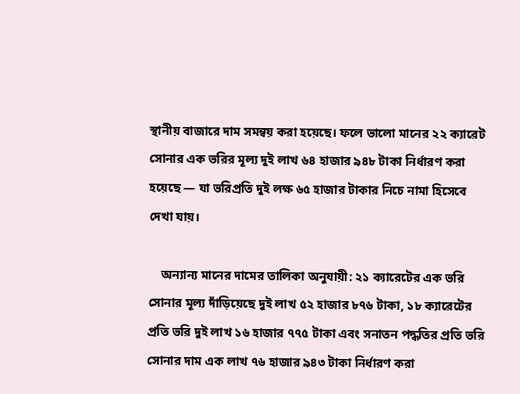স্থানীয় বাজারে দাম সমন্বয় করা হয়েছে। ফলে ভালো মানের ২২ ক্যারেট সোনার এক ভরির মূল্য দুই লাখ ৬৪ হাজার ৯৪৮ টাকা নির্ধারণ করা হয়েছে — যা ভরিপ্রতি দুই লক্ষ ৬৫ হাজার টাকার নিচে নামা হিসেবে দেখা যায়।

    অন্যান্য মানের দামের তালিকা অনুযায়ী: ২১ ক্যারেটের এক ভরি সোনার মূল্য দাঁড়িয়েছে দুই লাখ ৫২ হাজার ৮৭৬ টাকা, ১৮ ক্যারেটের প্রতি ভরি দুই লাখ ১৬ হাজার ৭৭৫ টাকা এবং সনাতন পদ্ধতির প্রতি ভরি সোনার দাম এক লাখ ৭৬ হাজার ৯৪৩ টাকা নির্ধারণ করা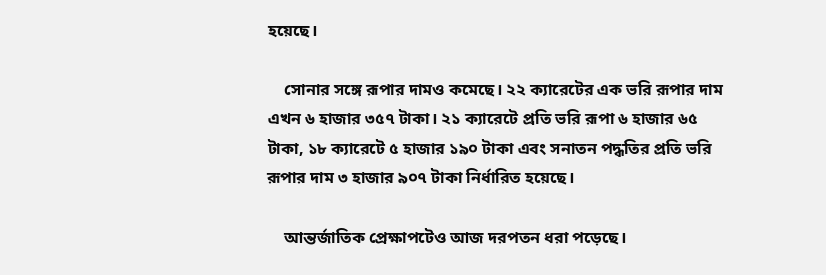হয়েছে।

    সোনার সঙ্গে রূপার দামও কমেছে। ২২ ক্যারেটের এক ভরি রূপার দাম এখন ৬ হাজার ৩৫৭ টাকা। ২১ ক্যারেটে প্রতি ভরি রূপা ৬ হাজার ৬৫ টাকা, ১৮ ক্যারেটে ৫ হাজার ১৯০ টাকা এবং সনাতন পদ্ধতির প্রতি ভরি রূপার দাম ৩ হাজার ৯০৭ টাকা নির্ধারিত হয়েছে।

    আন্তর্জাতিক প্রেক্ষাপটেও আজ দরপতন ধরা পড়েছে।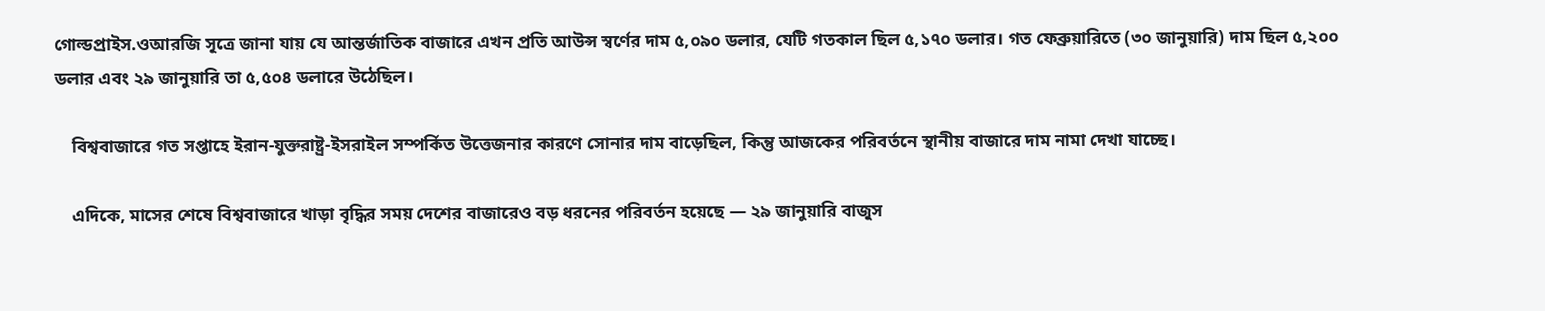গোল্ডপ্রাইস.ওআরজি সূত্রে জানা যায় যে আন্তর্জাতিক বাজারে এখন প্রতি আউন্স স্বর্ণের দাম ৫,০৯০ ডলার, যেটি গতকাল ছিল ৫,১৭০ ডলার। গত ফেব্রুয়ারিতে (৩০ জানুয়ারি) দাম ছিল ৫,২০০ ডলার এবং ২৯ জানুয়ারি তা ৫,৫০৪ ডলারে উঠেছিল।

    বিশ্ববাজারে গত সপ্তাহে ইরান-যুক্তরাষ্ট্র-ইসরাইল সম্পর্কিত উত্তেজনার কারণে সোনার দাম বাড়েছিল, কিন্তু আজকের পরিবর্তনে স্থানীয় বাজারে দাম নামা দেখা যাচ্ছে।

    এদিকে, মাসের শেষে বিশ্ববাজারে খাড়া বৃদ্ধির সময় দেশের বাজারেও বড় ধরনের পরিবর্তন হয়েছে — ২৯ জানুয়ারি বাজুস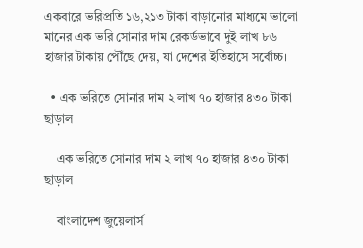একবারে ভরিপ্রতি ১৬,২১৩ টাকা বাড়ানোর মাধ্যমে ভালো মানের এক ভরি সোনার দাম রেকর্ডভাবে দুই লাখ ৮৬ হাজার টাকায় পৌঁছে দেয়, যা দেশের ইতিহাসে সর্বোচ্চ।

  • এক ভরিতে সোনার দাম ২ লাখ ৭০ হাজার ৪৩০ টাকা ছাড়াল

    এক ভরিতে সোনার দাম ২ লাখ ৭০ হাজার ৪৩০ টাকা ছাড়াল

    বাংলাদেশ জুয়েলার্স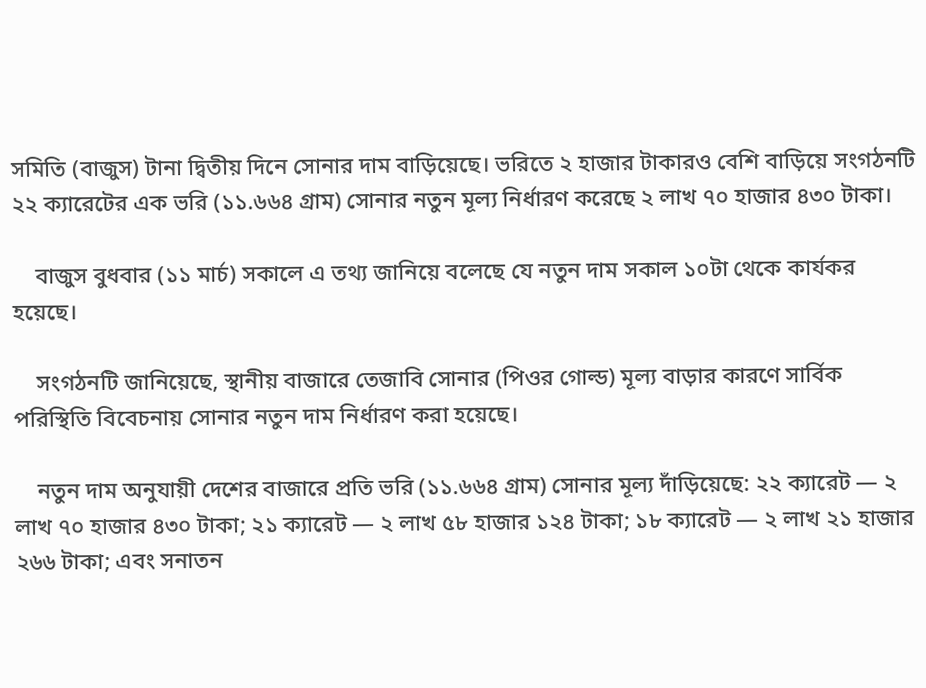সমিতি (বাজুস) টানা দ্বিতীয় দিনে সোনার দাম বাড়িয়েছে। ভরিতে ২ হাজার টাকারও বেশি বাড়িয়ে সংগঠনটি ২২ ক্যারেটের এক ভরি (১১.৬৬৪ গ্রাম) সোনার নতুন মূল্য নির্ধারণ করেছে ২ লাখ ৭০ হাজার ৪৩০ টাকা।

    বাজুস বুধবার (১১ মার্চ) সকালে এ তথ্য জানিয়ে বলেছে যে নতুন দাম সকাল ১০টা থেকে কার্যকর হয়েছে।

    সংগঠনটি জানিয়েছে, স্থানীয় বাজারে তেজাবি সোনার (পিওর গোল্ড) মূল্য বাড়ার কারণে সার্বিক পরিস্থিতি বিবেচনায় সোনার নতুন দাম নির্ধারণ করা হয়েছে।

    নতুন দাম অনুযায়ী দেশের বাজারে প্রতি ভরি (১১.৬৬৪ গ্রাম) সোনার মূল্য দাঁড়িয়েছে: ২২ ক্যারেট — ২ লাখ ৭০ হাজার ৪৩০ টাকা; ২১ ক্যারেট — ২ লাখ ৫৮ হাজার ১২৪ টাকা; ১৮ ক্যারেট — ২ লাখ ২১ হাজার ২৬৬ টাকা; এবং সনাতন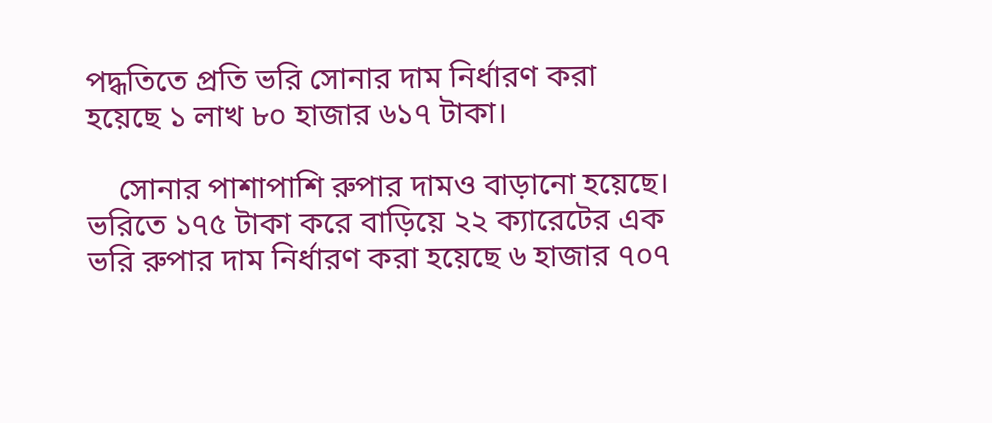পদ্ধতিতে প্রতি ভরি সোনার দাম নির্ধারণ করা হয়েছে ১ লাখ ৮০ হাজার ৬১৭ টাকা।

    সোনার পাশাপাশি রুপার দামও বাড়ানো হয়েছে। ভরিতে ১৭৫ টাকা করে বাড়িয়ে ২২ ক্যারেটের এক ভরি রুপার দাম নির্ধারণ করা হয়েছে ৬ হাজার ৭০৭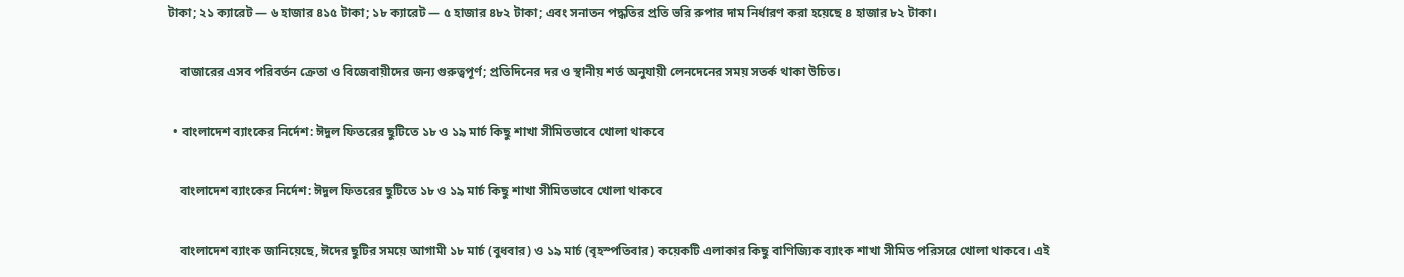টাকা; ২১ ক্যারেট — ৬ হাজার ৪১৫ টাকা; ১৮ ক্যারেট — ৫ হাজার ৪৮২ টাকা; এবং সনাতন পদ্ধতির প্রতি ভরি রুপার দাম নির্ধারণ করা হয়েছে ৪ হাজার ৮২ টাকা।

    বাজারের এসব পরিবর্তন ক্রেতা ও বিজেবায়ীদের জন্য গুরুত্বপূর্ণ; প্রতিদিনের দর ও স্থানীয় শর্ত অনুযায়ী লেনদেনের সময় সতর্ক থাকা উচিত।

  • বাংলাদেশ ব্যাংকের নির্দেশ: ঈদুল ফিতরের ছুটিতে ১৮ ও ১৯ মার্চ কিছু শাখা সীমিতভাবে খোলা থাকবে

    বাংলাদেশ ব্যাংকের নির্দেশ: ঈদুল ফিতরের ছুটিতে ১৮ ও ১৯ মার্চ কিছু শাখা সীমিতভাবে খোলা থাকবে

    বাংলাদেশ ব্যাংক জানিয়েছে, ঈদের ছুটির সময়ে আগামী ১৮ মার্চ (বুধবার) ও ১৯ মার্চ (বৃহস্পতিবার) কয়েকটি এলাকার কিছু বাণিজ্যিক ব্যাংক শাখা সীমিত পরিসরে খোলা থাকবে। এই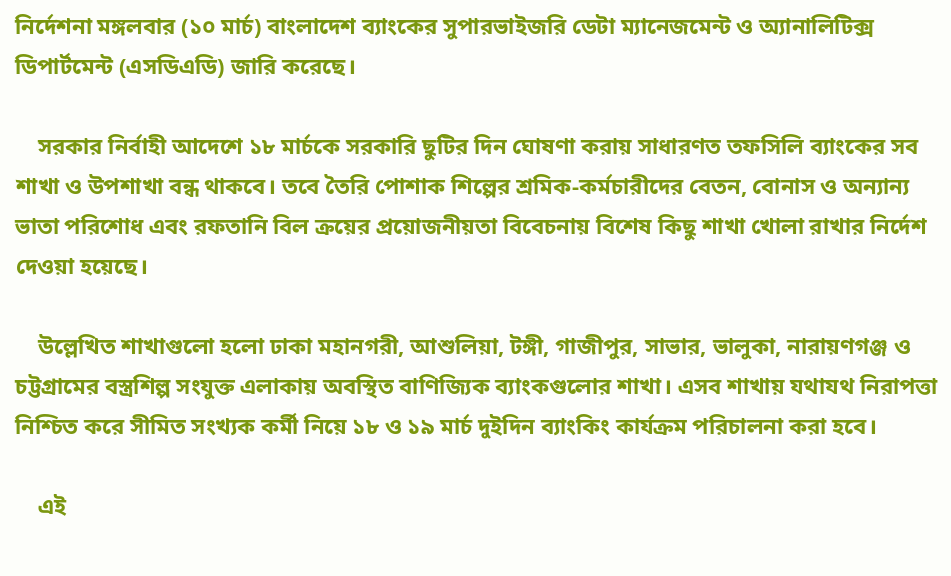নির্দেশনা মঙ্গলবার (১০ মার্চ) বাংলাদেশ ব্যাংকের সুপারভাইজরি ডেটা ম্যানেজমেন্ট ও অ্যানালিটিক্স ডিপার্টমেন্ট (এসডিএডি) জারি করেছে।

    সরকার নির্বাহী আদেশে ১৮ মার্চকে সরকারি ছুটির দিন ঘোষণা করায় সাধারণত তফসিলি ব্যাংকের সব শাখা ও উপশাখা বন্ধ থাকবে। তবে তৈরি পোশাক শিল্পের শ্রমিক-কর্মচারীদের বেতন, বোনাস ও অন্যান্য ভাতা পরিশোধ এবং রফতানি বিল ক্রয়ের প্রয়োজনীয়তা বিবেচনায় বিশেষ কিছু শাখা খোলা রাখার নির্দেশ দেওয়া হয়েছে।

    উল্লেখিত শাখাগুলো হলো ঢাকা মহানগরী, আশুলিয়া, টঙ্গী, গাজীপুর, সাভার, ভালুকা, নারায়ণগঞ্জ ও চট্টগ্রামের বস্ত্রশিল্প সংযুক্ত এলাকায় অবস্থিত বাণিজ্যিক ব্যাংকগুলোর শাখা। এসব শাখায় যথাযথ নিরাপত্তা নিশ্চিত করে সীমিত সংখ্যক কর্মী নিয়ে ১৮ ও ১৯ মার্চ দুইদিন ব্যাংকিং কার্যক্রম পরিচালনা করা হবে।

    এই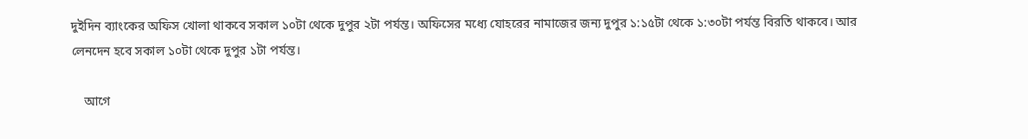দুইদিন ব্যাংকের অফিস খোলা থাকবে সকাল ১০টা থেকে দুপুর ২টা পর্যন্ত। অফিসের মধ্যে যোহরের নামাজের জন্য দুপুর ১:১৫টা থেকে ১:৩০টা পর্যন্ত বিরতি থাকবে। আর লেনদেন হবে সকাল ১০টা থেকে দুপুর ১টা পর্যন্ত।

    আগে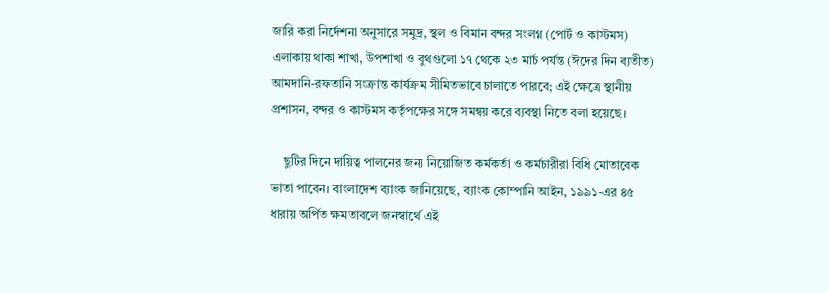জারি করা নির্দেশনা অনুসারে সমুদ্র, স্থল ও বিমান বন্দর সংলগ্ন (পোর্ট ও কাস্টমস) এলাকায় থাকা শাখা, উপশাখা ও বুথগুলো ১৭ থেকে ২৩ মার্চ পর্যন্ত (ঈদের দিন ব্যতীত) আমদানি-রফতানি সংক্রান্ত কার্যক্রম সীমিতভাবে চালাতে পারবে; এই ক্ষেত্রে স্থানীয় প্রশাসন, বন্দর ও কাস্টমস কর্তৃপক্ষের সঙ্গে সমন্বয় করে ব্যবস্থা নিতে বলা হয়েছে।

    ছুটির দিনে দায়িত্ব পালনের জন্য নিয়োজিত কর্মকর্তা ও কর্মচারীরা বিধি মোতাবেক ভাতা পাবেন। বাংলাদেশ ব্যাংক জানিয়েছে, ব্যাংক কোম্পানি আইন, ১৯৯১-এর ৪৫ ধারায় অর্পিত ক্ষমতাবলে জনস্বার্থে এই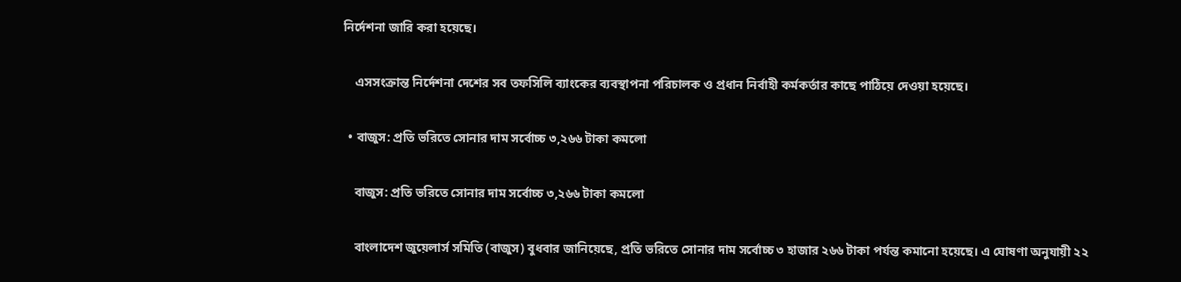নির্দেশনা জারি করা হয়েছে।

    এসসংক্রান্ত নির্দেশনা দেশের সব তফসিলি ব্যাংকের ব্যবস্থাপনা পরিচালক ও প্রধান নির্বাহী কর্মকর্তার কাছে পাঠিয়ে দেওয়া হয়েছে।

  • বাজুস: প্রতি ভরিতে সোনার দাম সর্বোচ্চ ৩,২৬৬ টাকা কমলো

    বাজুস: প্রতি ভরিতে সোনার দাম সর্বোচ্চ ৩,২৬৬ টাকা কমলো

    বাংলাদেশ জুয়েলার্স সমিতি (বাজুস) বুধবার জানিয়েছে, প্রতি ভরিতে সোনার দাম সর্বোচ্চ ৩ হাজার ২৬৬ টাকা পর্যন্ত কমানো হয়েছে। এ ঘোষণা অনুযায়ী ২২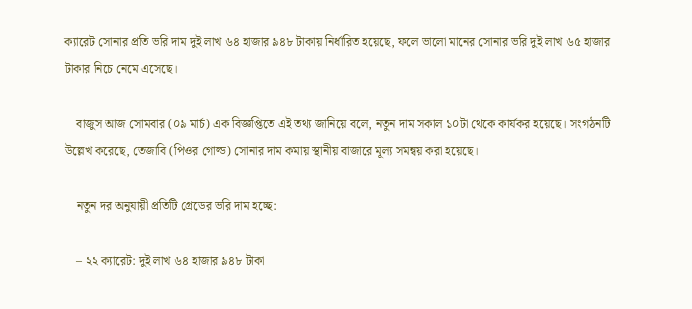ক্যারেট সোনার প্রতি ভরি দাম দুই লাখ ৬৪ হাজার ৯৪৮ টাকায় নির্ধারিত হয়েছে, ফলে ভালো মানের সোনার ভরি দুই লাখ ৬৫ হাজার টাকার নিচে নেমে এসেছে।

    বাজুস আজ সোমবার (০৯ মার্চ) এক বিজ্ঞপ্তিতে এই তথ্য জানিয়ে বলে, নতুন দাম সকাল ১০টা থেকে কার্যকর হয়েছে। সংগঠনটি উল্লেখ করেছে, তেজাবি (পিওর গোল্ড) সোনার দাম কমায় স্থানীয় বাজারে মূল্য সমন্বয় করা হয়েছে।

    নতুন দর অনুযায়ী প্রতিটি গ্রেডের ভরি দাম হচ্ছে:

    – ২২ ক্যারেট: দুই লাখ ৬৪ হাজার ৯৪৮ টাকা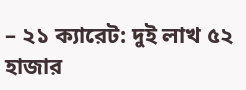– ২১ ক্যারেট: দুই লাখ ৫২ হাজার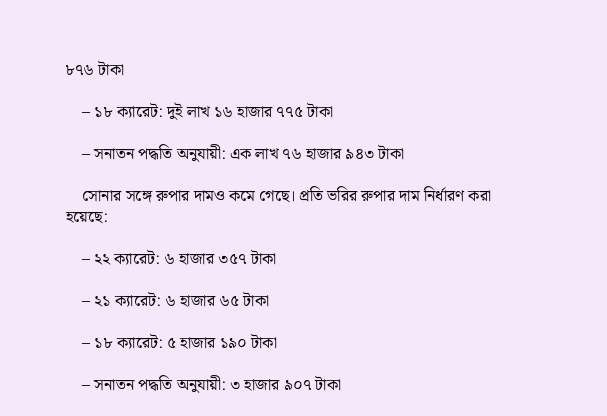৮৭৬ টাকা

    – ১৮ ক্যারেট: দুই লাখ ১৬ হাজার ৭৭৫ টাকা

    – সনাতন পদ্ধতি অনুযায়ী: এক লাখ ৭৬ হাজার ৯৪৩ টাকা

    সোনার সঙ্গে রুপার দামও কমে গেছে। প্রতি ভরির রুপার দাম নির্ধারণ করা হয়েছে:

    – ২২ ক্যারেট: ৬ হাজার ৩৫৭ টাকা

    – ২১ ক্যারেট: ৬ হাজার ৬৫ টাকা

    – ১৮ ক্যারেট: ৫ হাজার ১৯০ টাকা

    – সনাতন পদ্ধতি অনুযায়ী: ৩ হাজার ৯০৭ টাকা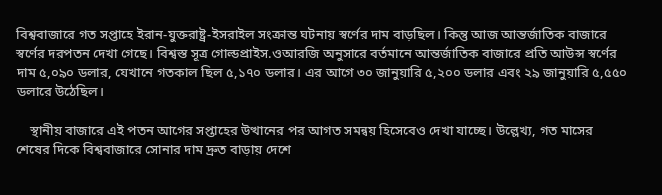বিশ্ববাজারে গত সপ্তাহে ইরান-যুক্তরাষ্ট্র-ইসরাইল সংক্রান্ত ঘটনায় স্বর্ণের দাম বাড়ছিল। কিন্তু আজ আন্তর্জাতিক বাজারে স্বর্ণের দরপতন দেখা গেছে। বিশ্বস্ত সূত্র গোল্ডপ্রাইস.ওআরজি অনুসারে বর্তমানে আন্তর্জাতিক বাজারে প্রতি আউন্স স্বর্ণের দাম ৫,০৯০ ডলার, যেখানে গতকাল ছিল ৫,১৭০ ডলার। এর আগে ৩০ জানুয়ারি ৫,২০০ ডলার এবং ২৯ জানুয়ারি ৫,৫৫০ ডলারে উঠেছিল।

    স্থানীয় বাজারে এই পতন আগের সপ্তাহের উত্থানের পর আগত সমন্বয় হিসেবেও দেখা যাচ্ছে। উল্লেখ্য, গত মাসের শেষের দিকে বিশ্ববাজারে সোনার দাম দ্রুত বাড়ায় দেশে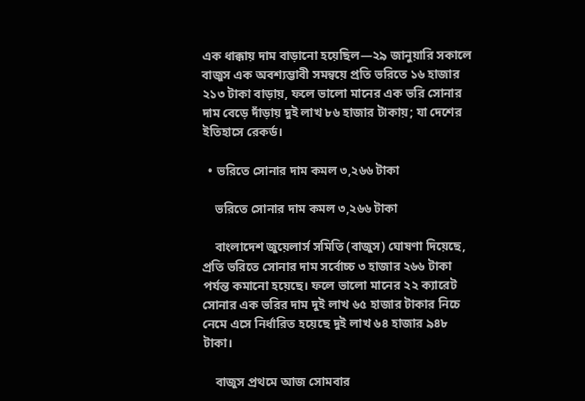এক ধাক্কায় দাম বাড়ানো হয়েছিল—২৯ জানুয়ারি সকালে বাজুস এক অবশ্যম্ভাবী সমন্বয়ে প্রতি ভরিতে ১৬ হাজার ২১৩ টাকা বাড়ায়, ফলে ভালো মানের এক ভরি সোনার দাম বেড়ে দাঁড়ায় দুই লাখ ৮৬ হাজার টাকায়; যা দেশের ইতিহাসে রেকর্ড।

  • ভরিতে সোনার দাম কমল ৩,২৬৬ টাকা

    ভরিতে সোনার দাম কমল ৩,২৬৬ টাকা

    বাংলাদেশ জুয়েলার্স সমিতি (বাজুস) ঘোষণা দিয়েছে, প্রতি ভরিতে সোনার দাম সর্বোচ্চ ৩ হাজার ২৬৬ টাকা পর্যন্ত কমানো হয়েছে। ফলে ভালো মানের ২২ ক্যারেট সোনার এক ভরির দাম দুই লাখ ৬৫ হাজার টাকার নিচে নেমে এসে নির্ধারিত হয়েছে দুই লাখ ৬৪ হাজার ৯৪৮ টাকা।

    বাজুস প্রথমে আজ সোমবার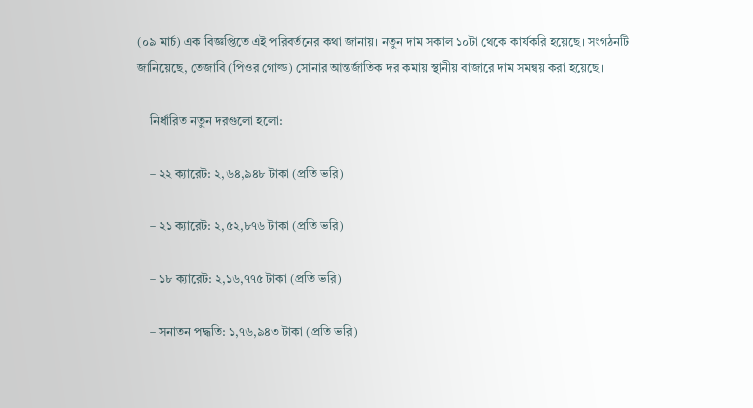(০৯ মার্চ) এক বিজ্ঞপ্তিতে এই পরিবর্তনের কথা জানায়। নতুন দাম সকাল ১০টা থেকে কার্যকরি হয়েছে। সংগঠনটি জানিয়েছে, তেজাবি (পিওর গোল্ড) সোনার আন্তর্জাতিক দর কমায় স্থানীয় বাজারে দাম সমন্বয় করা হয়েছে।

    নির্ধারিত নতুন দরগুলো হলো:

    – ২২ ক্যারেট: ২,৬৪,৯৪৮ টাকা (প্রতি ভরি)

    – ২১ ক্যারেট: ২,৫২,৮৭৬ টাকা (প্রতি ভরি)

    – ১৮ ক্যারেট: ২,১৬,৭৭৫ টাকা (প্রতি ভরি)

    – সনাতন পদ্ধতি: ১,৭৬,৯৪৩ টাকা (প্রতি ভরি)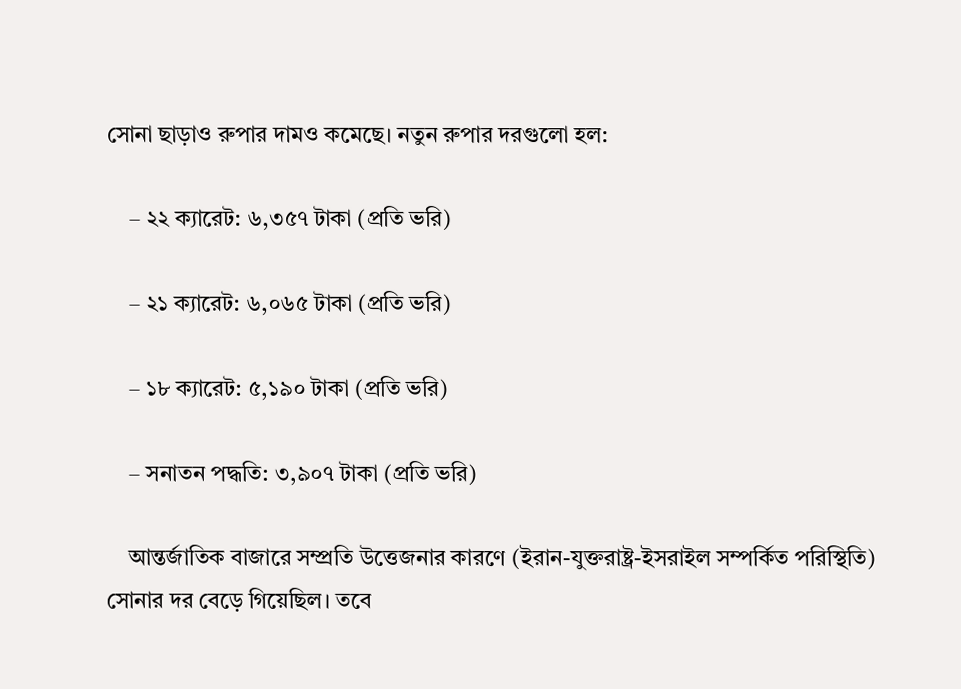সোনা ছাড়াও রুপার দামও কমেছে। নতুন রুপার দরগুলো হল:

    – ২২ ক্যারেট: ৬,৩৫৭ টাকা (প্রতি ভরি)

    – ২১ ক্যারেট: ৬,০৬৫ টাকা (প্রতি ভরি)

    – ১৮ ক্যারেট: ৫,১৯০ টাকা (প্রতি ভরি)

    – সনাতন পদ্ধতি: ৩,৯০৭ টাকা (প্রতি ভরি)

    আন্তর্জাতিক বাজারে সম্প্রতি উত্তেজনার কারণে (ইরান-যুক্তরাষ্ট্র-ইসরাইল সম্পর্কিত পরিস্থিতি) সোনার দর বেড়ে গিয়েছিল। তবে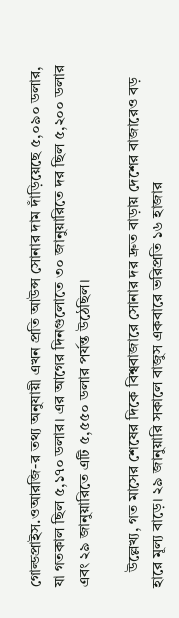গোল্ডপ্রাইস.ওআরজি-র তথ্য অনুযায়ী এখন প্রতি আউন্স সোনার দাম দাঁড়িয়েছে ৫,০৯০ ডলার, যা গতকাল ছিল ৫,১৭০ ডলার। এর আগের দিনগুলোতে ৩০ জানুয়ারিতে দর ছিল ৫,২০০ ডলার এবং ২৯ জানুয়ারিতে এটি ৫,৫৫০ ডলার পর্যন্ত উঠেছিল।

    উল্লেখ্য, গত মাসের শেষের দিকে বিশ্ববাজারে সোনার দর দ্রুত বাড়ায় দেশের বাজারেও বড় হারে মূল্য বাড়ে। ২৯ জানুয়ারি সকালে বাজুস একবারে ভরিপ্রতি ১৬ হাজার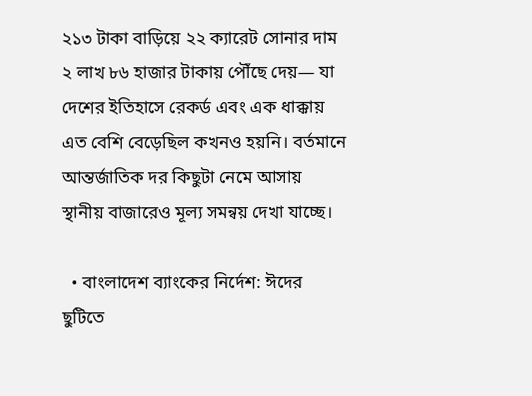২১৩ টাকা বাড়িয়ে ২২ ক্যারেট সোনার দাম ২ লাখ ৮৬ হাজার টাকায় পৌঁছে দেয়— যা দেশের ইতিহাসে রেকর্ড এবং এক ধাক্কায় এত বেশি বেড়েছিল কখনও হয়নি। বর্তমানে আন্তর্জাতিক দর কিছুটা নেমে আসায় স্থানীয় বাজারেও মূল্য সমন্বয় দেখা যাচ্ছে।

  • বাংলাদেশ ব্যাংকের নির্দেশ: ঈদের ছুটিতে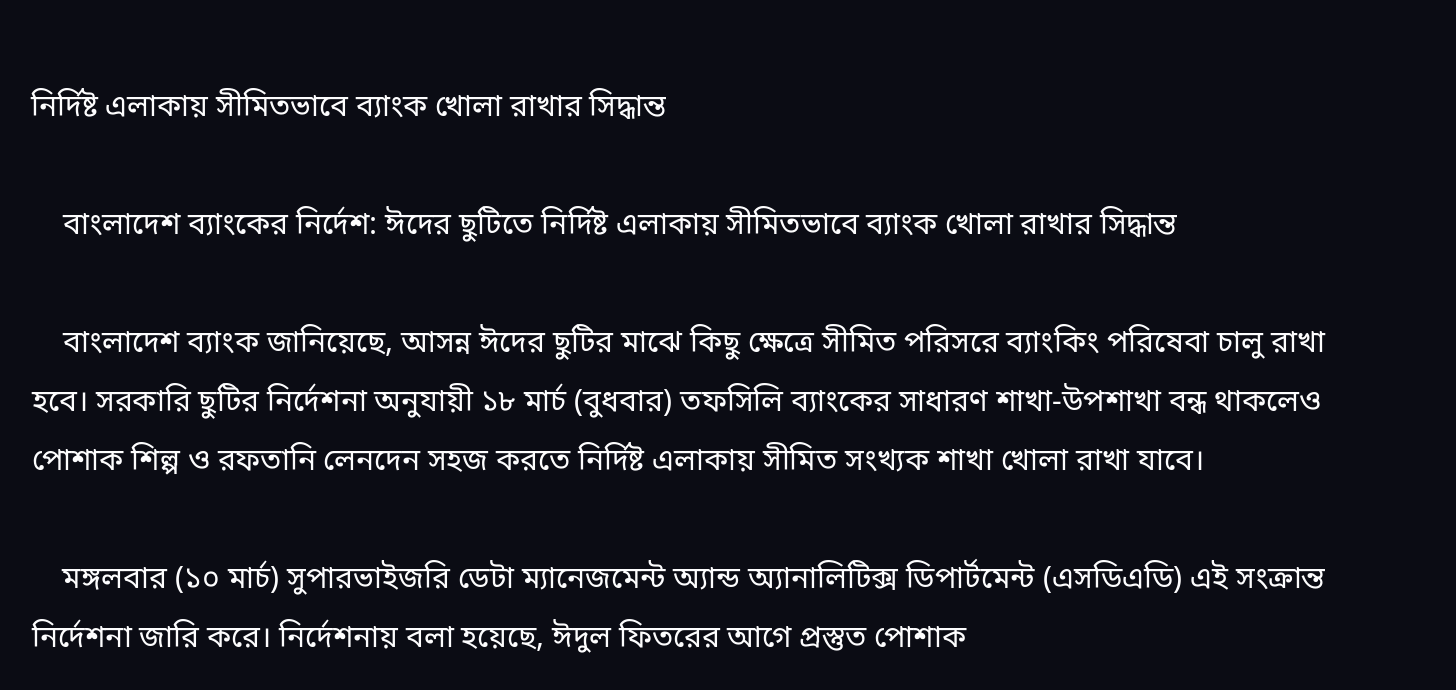নির্দিষ্ট এলাকায় সীমিতভাবে ব্যাংক খোলা রাখার সিদ্ধান্ত

    বাংলাদেশ ব্যাংকের নির্দেশ: ঈদের ছুটিতে নির্দিষ্ট এলাকায় সীমিতভাবে ব্যাংক খোলা রাখার সিদ্ধান্ত

    বাংলাদেশ ব্যাংক জানিয়েছে, আসন্ন ঈদের ছুটির মাঝে কিছু ক্ষেত্রে সীমিত পরিসরে ব্যাংকিং পরিষেবা চালু রাখা হবে। সরকারি ছুটির নির্দেশনা অনুযায়ী ১৮ মার্চ (বুধবার) তফসিলি ব্যাংকের সাধারণ শাখা-উপশাখা বন্ধ থাকলেও পোশাক শিল্প ও রফতানি লেনদেন সহজ করতে নির্দিষ্ট এলাকায় সীমিত সংখ্যক শাখা খোলা রাখা যাবে।

    মঙ্গলবার (১০ মার্চ) সুপারভাইজরি ডেটা ম্যানেজমেন্ট অ্যান্ড অ্যানালিটিক্স ডিপার্টমেন্ট (এসডিএডি) এই সংক্রান্ত নির্দেশনা জারি করে। নির্দেশনায় বলা হয়েছে, ঈদুল ফিতরের আগে প্রস্তুত পোশাক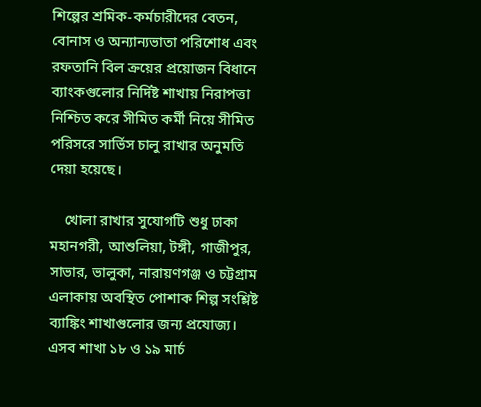শিল্পের শ্রমিক-কর্মচারীদের বেতন, বোনাস ও অন্যান্যভাতা পরিশোধ এবং রফতানি বিল ক্রয়ের প্রয়োজন বিধানে ব্যাংকগুলোর নির্দিষ্ট শাখায় নিরাপত্তা নিশ্চিত করে সীমিত কর্মী নিয়ে সীমিত পরিসরে সার্ভিস চালু রাখার অনুমতি দেয়া হয়েছে।

    খোলা রাখার সুযোগটি শুধু ঢাকা মহানগরী, আশুলিয়া, টঙ্গী, গাজীপুর, সাভার, ভালুকা, নারায়ণগঞ্জ ও চট্টগ্রাম এলাকায় অবস্থিত পোশাক শিল্প সংশ্লিষ্ট ব্যাঙ্কিং শাখাগুলোর জন্য প্রযোজ্য। এসব শাখা ১৮ ও ১৯ মার্চ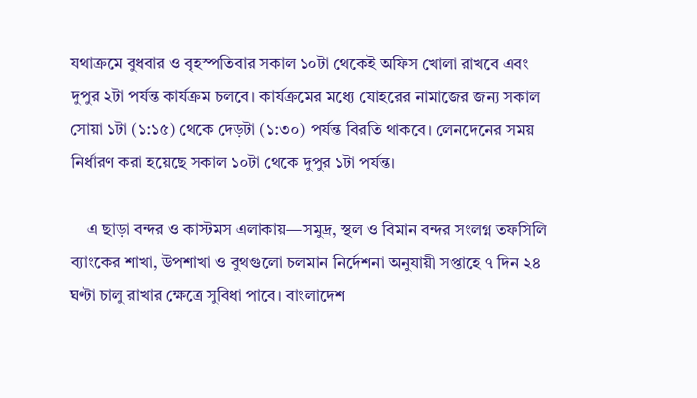যথাক্রমে বুধবার ও বৃহস্পতিবার সকাল ১০টা থেকেই অফিস খোলা রাখবে এবং দুপুর ২টা পর্যন্ত কার্যক্রম চলবে। কার্যক্রমের মধ্যে যোহরের নামাজের জন্য সকাল সোয়া ১টা (১:১৫) থেকে দেড়টা (১:৩০) পর্যন্ত বিরতি থাকবে। লেনদেনের সময় নির্ধারণ করা হয়েছে সকাল ১০টা থেকে দুপুর ১টা পর্যন্ত।

    এ ছাড়া বন্দর ও কাস্টমস এলাকায়—সমুদ্র, স্থল ও বিমান বন্দর সংলগ্ন তফসিলি ব্যাংকের শাখা, উপশাখা ও বুথগুলো চলমান নির্দেশনা অনুযায়ী সপ্তাহে ৭ দিন ২৪ ঘণ্টা চালু রাখার ক্ষেত্রে সুবিধা পাবে। বাংলাদেশ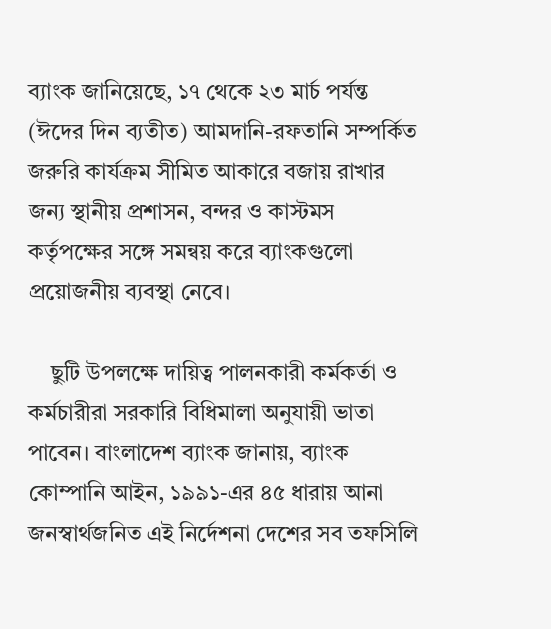ব্যাংক জানিয়েছে, ১৭ থেকে ২৩ মার্চ পর্যন্ত (ঈদের দিন ব্যতীত) আমদানি-রফতানি সম্পর্কিত জরুরি কার্যক্রম সীমিত আকারে বজায় রাখার জন্য স্থানীয় প্রশাসন, বন্দর ও কাস্টমস কর্তৃপক্ষের সঙ্গে সমন্বয় করে ব্যাংকগুলো প্রয়োজনীয় ব্যবস্থা নেবে।

    ছুটি উপলক্ষে দায়িত্ব পালনকারী কর্মকর্তা ও কর্মচারীরা সরকারি বিধিমালা অনুযায়ী ভাতা পাবেন। বাংলাদেশ ব্যাংক জানায়, ব্যাংক কোম্পানি আইন, ১৯৯১-এর ৪৫ ধারায় আনা জনস্বার্থজনিত এই নির্দেশনা দেশের সব তফসিলি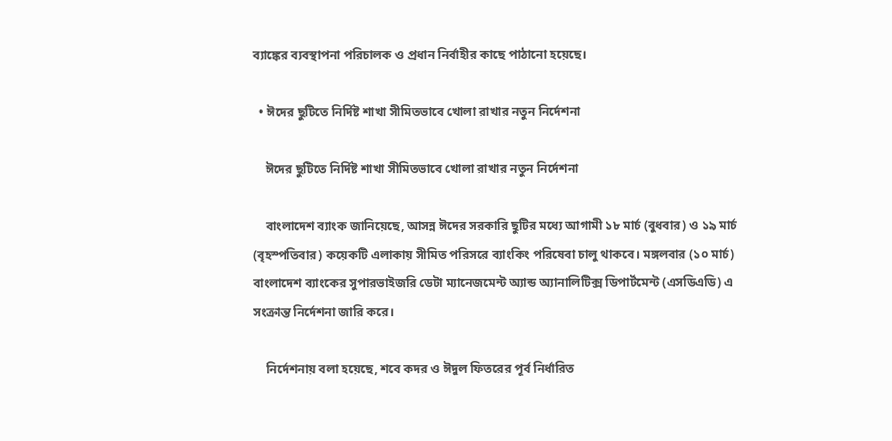ব্যাঙ্কের ব্যবস্থাপনা পরিচালক ও প্রধান নির্বাহীর কাছে পাঠানো হয়েছে।

  • ঈদের ছুটিতে নির্দিষ্ট শাখা সীমিতভাবে খোলা রাখার নতুন নির্দেশনা

    ঈদের ছুটিতে নির্দিষ্ট শাখা সীমিতভাবে খোলা রাখার নতুন নির্দেশনা

    বাংলাদেশ ব্যাংক জানিয়েছে, আসন্ন ঈদের সরকারি ছুটির মধ্যে আগামী ১৮ মার্চ (বুধবার) ও ১৯ মার্চ (বৃহস্পতিবার) কয়েকটি এলাকায় সীমিত পরিসরে ব্যাংকিং পরিষেবা চালু থাকবে। মঙ্গলবার (১০ মার্চ) বাংলাদেশ ব্যাংকের সুপারভাইজরি ডেটা ম্যানেজমেন্ট অ্যান্ড অ্যানালিটিক্স ডিপার্টমেন্ট (এসডিএডি) এ সংক্রান্ত নির্দেশনা জারি করে।

    নির্দেশনায় বলা হয়েছে, শবে কদর ও ঈদুল ফিতরের পূর্ব নির্ধারিত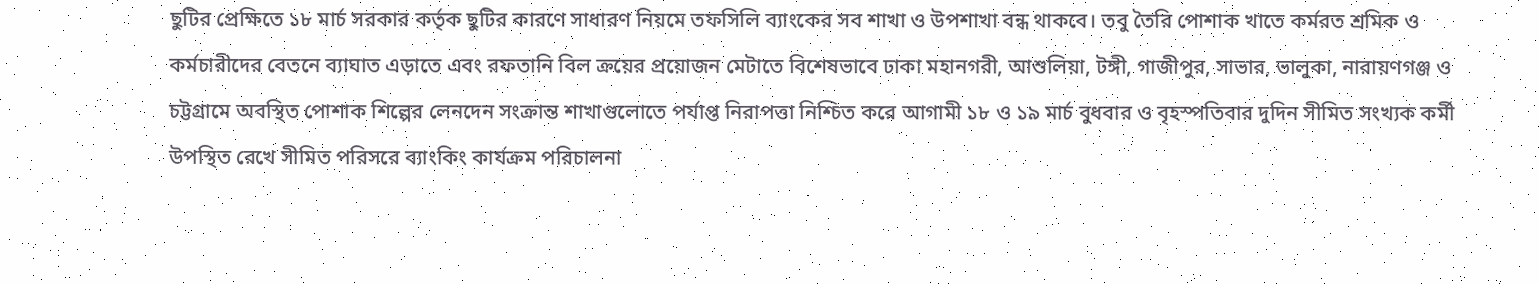ছুটির প্রেক্ষিতে ১৮ মার্চ সরকার কর্তৃক ছুটির কারণে সাধারণ নিয়মে তফসিলি ব্যাংকের সব শাখা ও উপশাখা বন্ধ থাকবে। তবু তৈরি পোশাক খাতে কর্মরত শ্রমিক ও কর্মচারীদের বেতনে ব্যাঘাত এড়াতে এবং রফতানি বিল ক্রয়ের প্রয়োজন মেটাতে বিশেষভাবে ঢাকা মহানগরী, আশুলিয়া, টঙ্গী, গাজীপুর, সাভার, ভালুকা, নারায়ণগঞ্জ ও চট্টগ্রামে অবস্থিত পোশাক শিল্পের লেনদেন সংক্রান্ত শাখাগুলোতে পর্যাপ্ত নিরাপত্তা নিশ্চিত করে আগামী ১৮ ও ১৯ মার্চ বুধবার ও বৃহস্পতিবার দুদিন সীমিত সংখ্যক কর্মী উপস্থিত রেখে সীমিত পরিসরে ব্যাংকিং কার্যক্রম পরিচালনা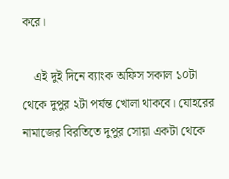করে।

    এই দুই দিনে ব্যাংক অফিস সকাল ১০টা থেকে দুপুর ২টা পর্যন্ত খোলা থাকবে। যোহরের নামাজের বিরতিতে দুপুর সোয়া একটা থেকে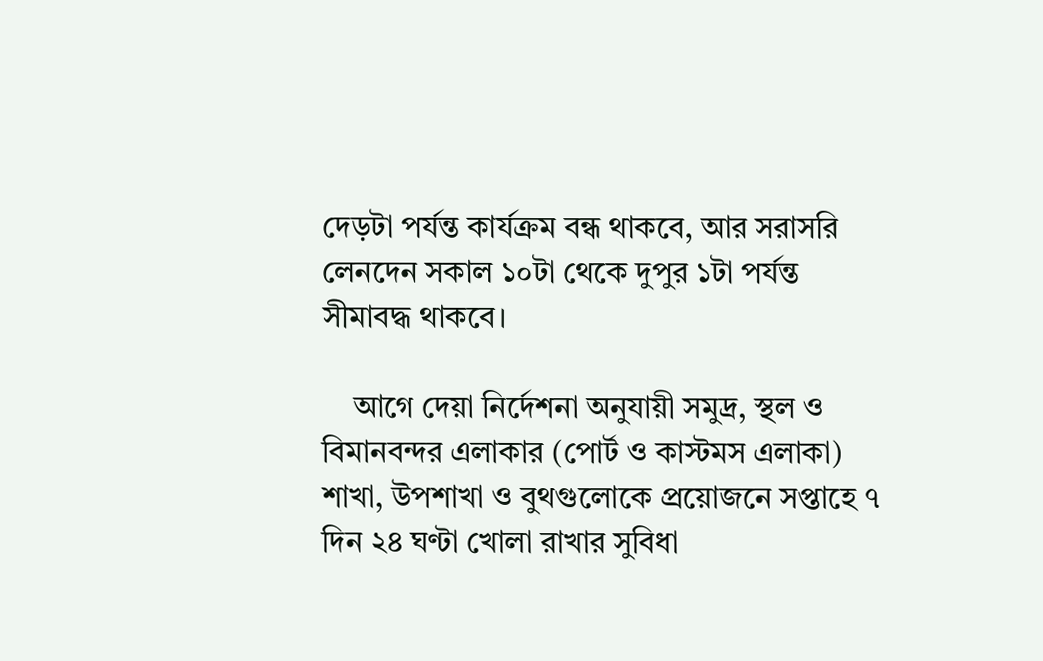দেড়টা পর্যন্ত কার্যক্রম বন্ধ থাকবে, আর সরাসরি লেনদেন সকাল ১০টা থেকে দুপুর ১টা পর্যন্ত সীমাবদ্ধ থাকবে।

    আগে দেয়া নির্দেশনা অনুযায়ী সমুদ্র, স্থল ও বিমানবন্দর এলাকার (পোর্ট ও কাস্টমস এলাকা) শাখা, উপশাখা ও বুথগুলোকে প্রয়োজনে সপ্তাহে ৭ দিন ২৪ ঘণ্টা খোলা রাখার সুবিধা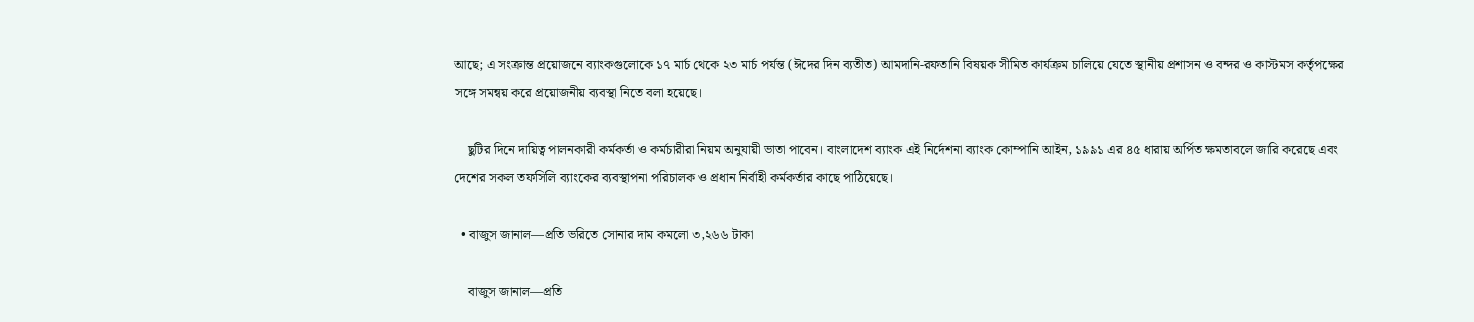আছে; এ সংক্রান্ত প্রয়োজনে ব্যাংকগুলোকে ১৭ মার্চ থেকে ২৩ মার্চ পর্যন্ত (ঈদের দিন ব্যতীত) আমদানি-রফতানি বিষয়ক সীমিত কার্যক্রম চালিয়ে যেতে স্থানীয় প্রশাসন ও বন্দর ও কাস্টমস কর্তৃপক্ষের সঙ্গে সমন্বয় করে প্রয়োজনীয় ব্যবস্থা নিতে বলা হয়েছে।

    ছুটির দিনে দায়িত্ব পালনকারী কর্মকর্তা ও কর্মচারীরা নিয়ম অনুযায়ী ভাতা পাবেন। বাংলাদেশ ব্যাংক এই নির্দেশনা ব্যাংক কোম্পানি আইন, ১৯৯১ এর ৪৫ ধারায় অর্পিত ক্ষমতাবলে জারি করেছে এবং দেশের সকল তফসিলি ব্যাংকের ব্যবস্থাপনা পরিচালক ও প্রধান নির্বাহী কর্মকর্তার কাছে পাঠিয়েছে।

  • বাজুস জানাল—প্রতি ভরিতে সোনার দাম কমলো ৩,২৬৬ টাকা

    বাজুস জানাল—প্রতি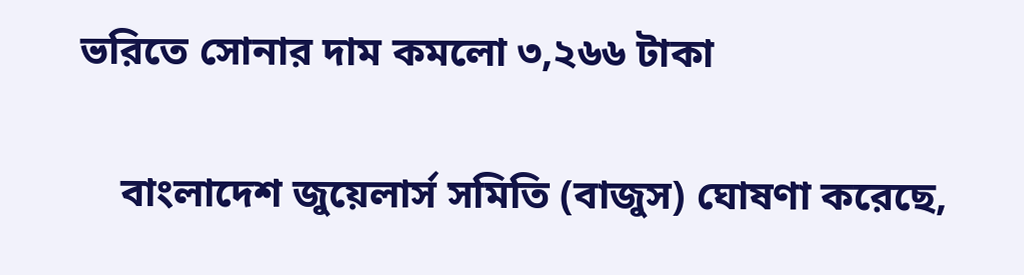ভরিতে সোনার দাম কমলো ৩,২৬৬ টাকা

    বাংলাদেশ জুয়েলার্স সমিতি (বাজুস) ঘোষণা করেছে,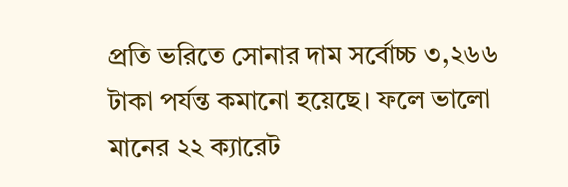প্রতি ভরিতে সোনার দাম সর্বোচ্চ ৩,২৬৬ টাকা পর্যন্ত কমানো হয়েছে। ফলে ভালো মানের ২২ ক্যারেট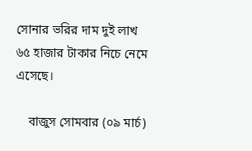সোনার ভরির দাম দুই লাখ ৬৫ হাজার টাকার নিচে নেমে এসেছে।

    বাজুস সোমবার (০৯ মার্চ)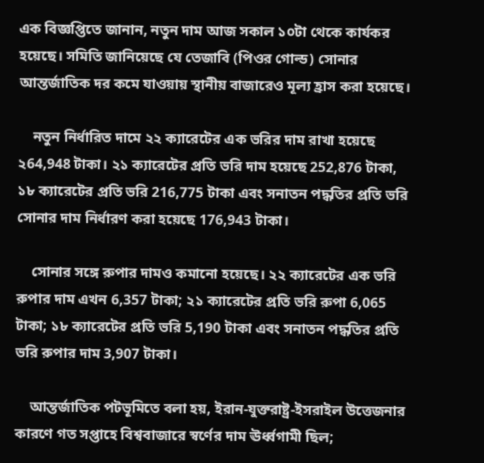এক বিজ্ঞপ্তিতে জানান, নতুন দাম আজ সকাল ১০টা থেকে কার্যকর হয়েছে। সমিতি জানিয়েছে যে তেজাবি (পিওর গোল্ড) সোনার আন্তর্জাতিক দর কমে যাওয়ায় স্থানীয় বাজারেও মূল্য হ্রাস করা হয়েছে।

    নতুন নির্ধারিত দামে ২২ ক্যারেটের এক ভরির দাম রাখা হয়েছে ২64,948 টাকা। ২১ ক্যারেটের প্রতি ভরি দাম হয়েছে 252,876 টাকা, ১৮ ক্যারেটের প্রতি ভরি 216,775 টাকা এবং সনাতন পদ্ধতির প্রতি ভরি সোনার দাম নির্ধারণ করা হয়েছে 176,943 টাকা।

    সোনার সঙ্গে রুপার দামও কমানো হয়েছে। ২২ ক্যারেটের এক ভরি রুপার দাম এখন 6,357 টাকা; ২১ ক্যারেটের প্রতি ভরি রুপা 6,065 টাকা; ১৮ ক্যারেটের প্রতি ভরি 5,190 টাকা এবং সনাতন পদ্ধতির প্রতি ভরি রুপার দাম 3,907 টাকা।

    আন্তর্জাতিক পটভূমিতে বলা হয়, ইরান-যুক্তরাষ্ট্র-ইসরাইল উত্তেজনার কারণে গত সপ্তাহে বিশ্ববাজারে স্বর্ণের দাম ঊর্ধ্বগামী ছিল;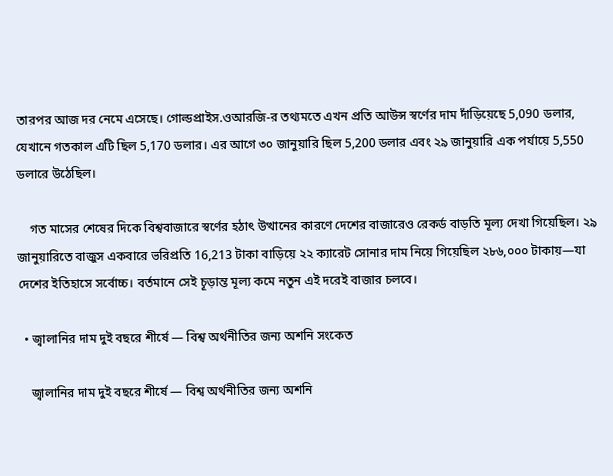তারপর আজ দর নেমে এসেছে। গোল্ডপ্রাইস.ওআরজি-র তথ্যমতে এখন প্রতি আউন্স স্বর্ণের দাম দাঁড়িয়েছে 5,090 ডলার, যেখানে গতকাল এটি ছিল 5,170 ডলার। এর আগে ৩০ জানুয়ারি ছিল 5,200 ডলার এবং ২৯ জানুয়ারি এক পর্যায়ে 5,550 ডলারে উঠেছিল।

    গত মাসের শেষের দিকে বিশ্ববাজারে স্বর্ণের হঠাৎ উত্থানের কারণে দেশের বাজারেও রেকর্ড বাড়তি মূল্য দেখা গিয়েছিল। ২৯ জানুয়ারিতে বাজুস একবারে ভরিপ্রতি 16,213 টাকা বাড়িয়ে ২২ ক্যারেট সোনার দাম নিয়ে গিয়েছিল ২৮৬,০০০ টাকায়—যা দেশের ইতিহাসে সর্বোচ্চ। বর্তমানে সেই চূড়ান্ত মূল্য কমে নতুন এই দরেই বাজার চলবে।

  • জ্বালানির দাম দুই বছরে শীর্ষে — বিশ্ব অর্থনীতির জন্য অশনি সংকেত

    জ্বালানির দাম দুই বছরে শীর্ষে — বিশ্ব অর্থনীতির জন্য অশনি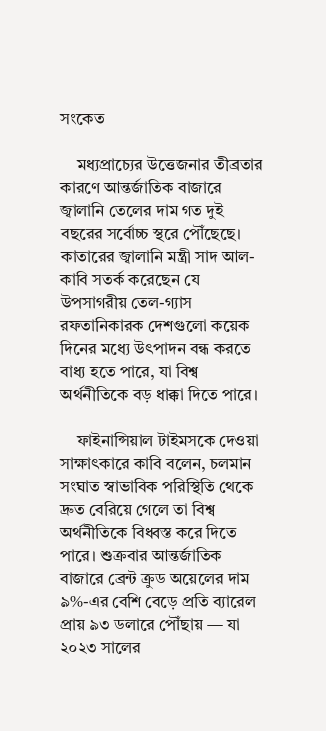সংকেত

    মধ্যপ্রাচ্যের উত্তেজনার তীব্রতার কারণে আন্তর্জাতিক বাজারে জ্বালানি তেলের দাম গত দুই বছরের সর্বোচ্চ স্থরে পৌঁছেছে। কাতারের জ্বালানি মন্ত্রী সাদ আল-কাবি সতর্ক করেছেন যে উপসাগরীয় তেল-গ্যাস রফতানিকারক দেশগুলো কয়েক দিনের মধ্যে উৎপাদন বন্ধ করতে বাধ্য হতে পারে, যা বিশ্ব অর্থনীতিকে বড় ধাক্কা দিতে পারে।

    ফাইনান্সিয়াল টাইমসকে দেওয়া সাক্ষাৎকারে কাবি বলেন, চলমান সংঘাত স্বাভাবিক পরিস্থিতি থেকে দ্রুত বেরিয়ে গেলে তা বিশ্ব অর্থনীতিকে বিধ্বস্ত করে দিতে পারে। শুক্রবার আন্তর্জাতিক বাজারে ব্রেন্ট ক্রুড অয়েলের দাম ৯%-এর বেশি বেড়ে প্রতি ব্যারেল প্রায় ৯৩ ডলারে পৌঁছায় — যা ২০২৩ সালের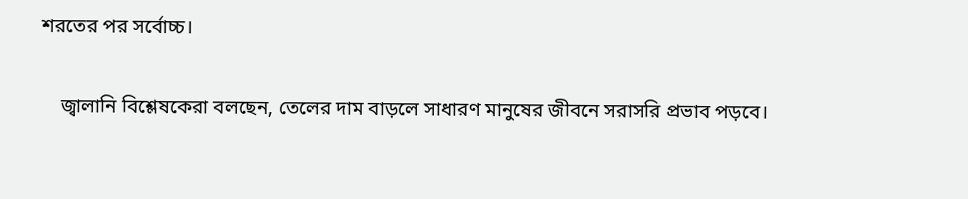শরতের পর সর্বোচ্চ।

    জ্বালানি বিশ্লেষকেরা বলছেন, তেলের দাম বাড়লে সাধারণ মানুষের জীবনে সরাসরি প্রভাব পড়বে।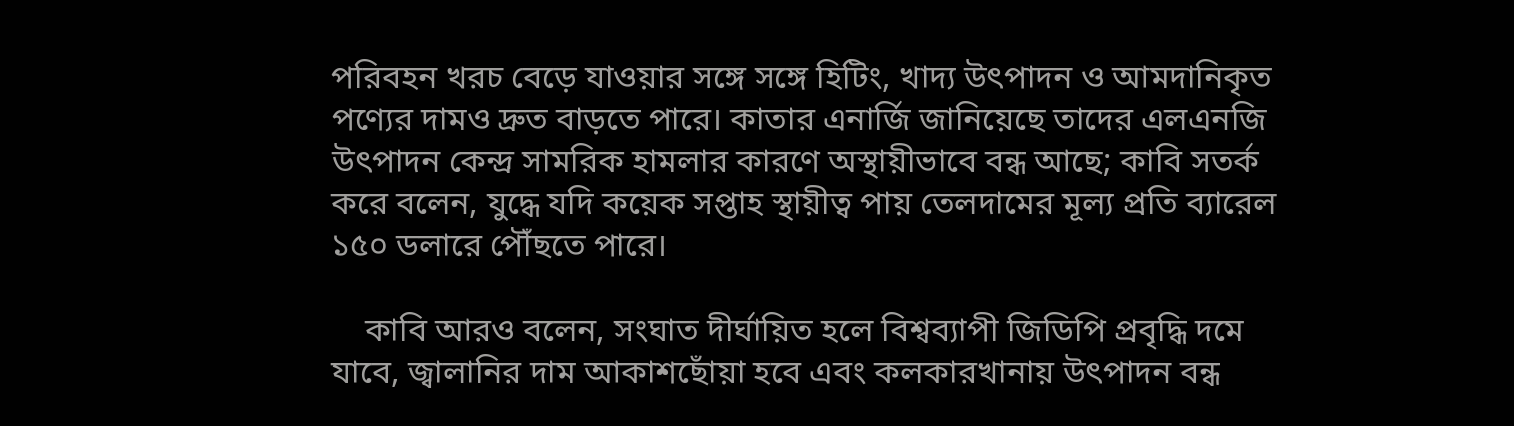পরিবহন খরচ বেড়ে যাওয়ার সঙ্গে সঙ্গে হিটিং, খাদ্য উৎপাদন ও আমদানিকৃত পণ্যের দামও দ্রুত বাড়তে পারে। কাতার এনার্জি জানিয়েছে তাদের এলএনজি উৎপাদন কেন্দ্র সামরিক হামলার কারণে অস্থায়ীভাবে বন্ধ আছে; কাবি সতর্ক করে বলেন, যুদ্ধে যদি কয়েক সপ্তাহ স্থায়ীত্ব পায় তেলদামের মূল্য প্রতি ব্যারেল ১৫০ ডলারে পৌঁছতে পারে।

    কাবি আরও বলেন, সংঘাত দীর্ঘায়িত হলে বিশ্বব্যাপী জিডিপি প্রবৃদ্ধি দমে যাবে, জ্বালানির দাম আকাশছোঁয়া হবে এবং কলকারখানায় উৎপাদন বন্ধ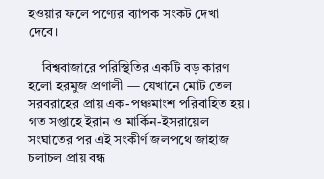হওয়ার ফলে পণ্যের ব্যাপক সংকট দেখা দেবে।

    বিশ্ববাজারে পরিস্থিতির একটি বড় কারণ হলো হরমুজ প্রণালী — যেখানে মোট তেল সরবরাহের প্রায় এক-পঞ্চমাংশ পরিবাহিত হয়। গত সপ্তাহে ইরান ও মার্কিন-ইসরায়েল সংঘাতের পর এই সংকীর্ণ জলপথে জাহাজ চলাচল প্রায় বন্ধ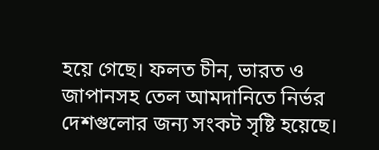হয়ে গেছে। ফলত চীন, ভারত ও জাপানসহ তেল আমদানিতে নির্ভর দেশগুলোর জন্য সংকট সৃষ্টি হয়েছে।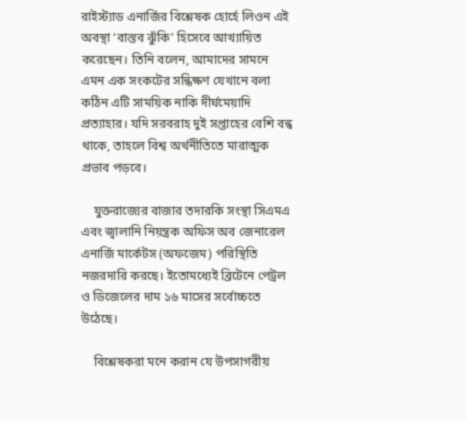রাইস্ট্যাড এনার্জির বিশ্লেষক হোর্হে লিওন এই অবস্থা ‘বাস্তব ঝুঁকি’ হিসেবে আখ্যায়িত করেছেন। তিনি বলেন, আমাদের সামনে এমন এক সংকটের সন্ধিক্ষণ যেখানে বলা কঠিন এটি সাময়িক নাকি দীর্ঘমেয়াদি প্রত্যাহার। যদি সরবরাহ দুই সপ্তাহের বেশি বন্ধ থাকে, তাহলে বিশ্ব অর্থনীতিতে মারাত্মক প্রভাব পড়বে।

    যুক্তরাজ্যের বাজার তদারকি সংস্থা সিএমএ এবং জ্বালানি নিয়ন্ত্রক অফিস অব জেনারেল এনার্জি মার্কেটস (অফজেম) পরিস্থিতি নজরদারি করছে। ইতোমধ্যেই ব্রিটেনে পেট্রল ও ডিজেলের দাম ১৬ মাসের সর্বোচ্চতে উঠেছে।

    বিশ্লেষকরা মনে করান যে উপসাগরীয়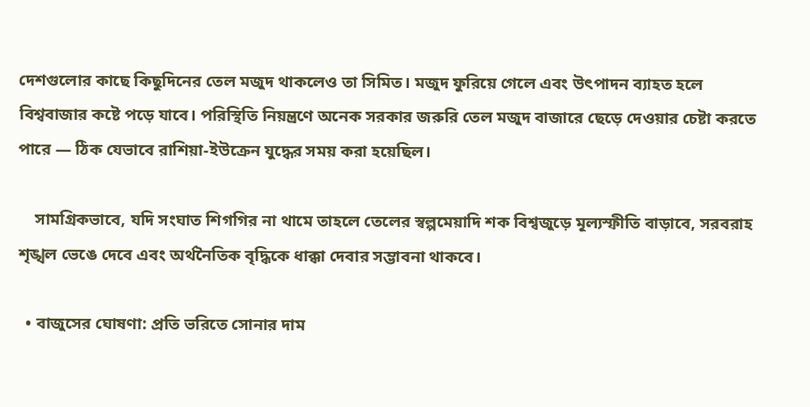দেশগুলোর কাছে কিছুদিনের তেল মজুদ থাকলেও তা সিমিত। মজুদ ফুরিয়ে গেলে এবং উৎপাদন ব্যাহত হলে বিশ্ববাজার কষ্টে পড়ে যাবে। পরিস্থিতি নিয়ন্ত্রণে অনেক সরকার জরুরি তেল মজুদ বাজারে ছেড়ে দেওয়ার চেষ্টা করতে পারে — ঠিক যেভাবে রাশিয়া-ইউক্রেন যুদ্ধের সময় করা হয়েছিল।

    সামগ্রিকভাবে, যদি সংঘাত শিগগির না থামে তাহলে তেলের স্বল্পমেয়াদি শক বিশ্বজুড়ে মূল্যস্ফীতি বাড়াবে, সরবরাহ শৃঙ্খল ভেঙে দেবে এবং অর্থনৈতিক বৃদ্ধিকে ধাক্কা দেবার সম্ভাবনা থাকবে।

  • বাজুসের ঘোষণা: প্রতি ভরিতে সোনার দাম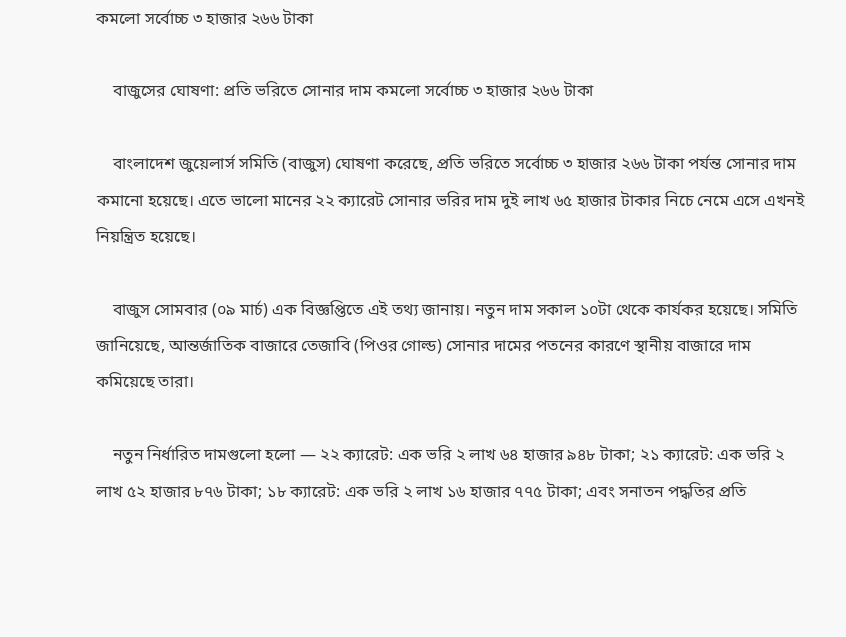কমলো সর্বোচ্চ ৩ হাজার ২৬৬ টাকা

    বাজুসের ঘোষণা: প্রতি ভরিতে সোনার দাম কমলো সর্বোচ্চ ৩ হাজার ২৬৬ টাকা

    বাংলাদেশ জুয়েলার্স সমিতি (বাজুস) ঘোষণা করেছে, প্রতি ভরিতে সর্বোচ্চ ৩ হাজার ২৬৬ টাকা পর্যন্ত সোনার দাম কমানো হয়েছে। এতে ভালো মানের ২২ ক্যারেট সোনার ভরির দাম দুই লাখ ৬৫ হাজার টাকার নিচে নেমে এসে এখনই নিয়ন্ত্রিত হয়েছে।

    বাজুস সোমবার (০৯ মার্চ) এক বিজ্ঞপ্তিতে এই তথ্য জানায়। নতুন দাম সকাল ১০টা থেকে কার্যকর হয়েছে। সমিতি জানিয়েছে, আন্তর্জাতিক বাজারে তেজাবি (পিওর গোল্ড) সোনার দামের পতনের কারণে স্থানীয় বাজারে দাম কমিয়েছে তারা।

    নতুন নির্ধারিত দামগুলো হলো — ২২ ক্যারেট: এক ভরি ২ লাখ ৬৪ হাজার ৯৪৮ টাকা; ২১ ক্যারেট: এক ভরি ২ লাখ ৫২ হাজার ৮৭৬ টাকা; ১৮ ক্যারেট: এক ভরি ২ লাখ ১৬ হাজার ৭৭৫ টাকা; এবং সনাতন পদ্ধতির প্রতি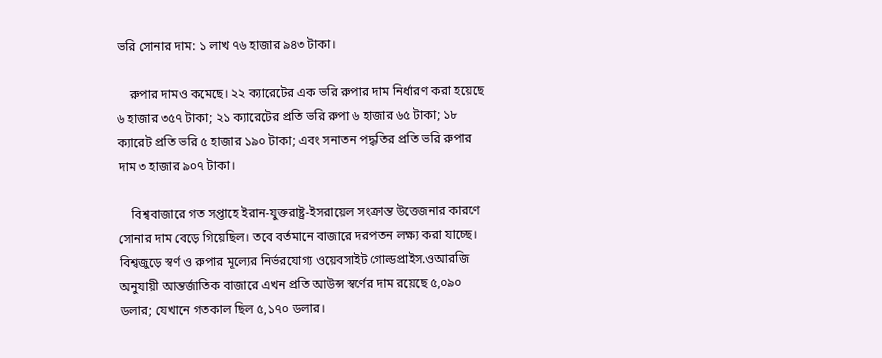ভরি সোনার দাম: ১ লাখ ৭৬ হাজার ৯৪৩ টাকা।

    রুপার দামও কমেছে। ২২ ক্যারেটের এক ভরি রুপার দাম নির্ধারণ করা হয়েছে ৬ হাজার ৩৫৭ টাকা; ২১ ক্যারেটের প্রতি ভরি রুপা ৬ হাজার ৬৫ টাকা; ১৮ ক্যারেট প্রতি ভরি ৫ হাজার ১৯০ টাকা; এবং সনাতন পদ্ধতির প্রতি ভরি রুপার দাম ৩ হাজার ৯০৭ টাকা।

    বিশ্ববাজারে গত সপ্তাহে ইরান-যুক্তরাষ্ট্র-ইসরায়েল সংক্রান্ত উত্তেজনার কারণে সোনার দাম বেড়ে গিয়েছিল। তবে বর্তমানে বাজারে দরপতন লক্ষ্য করা যাচ্ছে। বিশ্বজুড়ে স্বর্ণ ও রুপার মূল্যের নির্ভরযোগ্য ওয়েবসাইট গোল্ডপ্রাইস.ওআরজি অনুযায়ী আন্তর্জাতিক বাজারে এখন প্রতি আউন্স স্বর্ণের দাম রয়েছে ৫,০৯০ ডলার; যেখানে গতকাল ছিল ৫,১৭০ ডলার।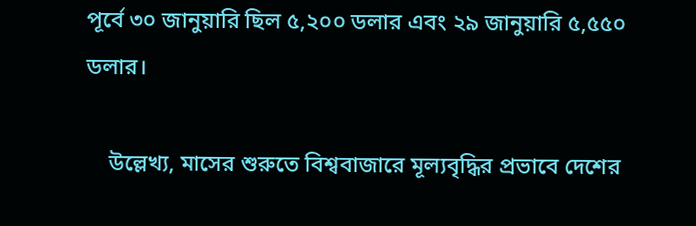পূর্বে ৩০ জানুয়ারি ছিল ৫,২০০ ডলার এবং ২৯ জানুয়ারি ৫,৫৫০ ডলার।

    উল্লেখ্য, মাসের শুরুতে বিশ্ববাজারে মূল্যবৃদ্ধির প্রভাবে দেশের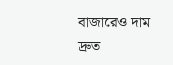বাজারেও দাম দ্রুত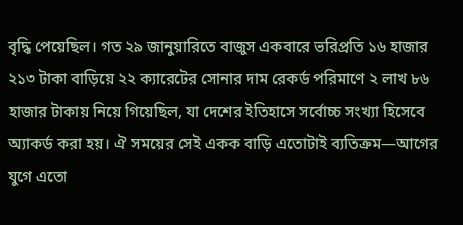বৃদ্ধি পেয়েছিল। গত ২৯ জানুয়ারিতে বাজুস একবারে ভরিপ্রতি ১৬ হাজার ২১৩ টাকা বাড়িয়ে ২২ ক্যারেটের সোনার দাম রেকর্ড পরিমাণে ২ লাখ ৮৬ হাজার টাকায় নিয়ে গিয়েছিল, যা দেশের ইতিহাসে সর্বোচ্চ সংখ্যা হিসেবে অ্যাকর্ড করা হয়। ঐ সময়ের সেই একক বাড়ি এতোটাই ব্যতিক্রম—আগের যুগে এতো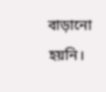বাড়ানো হয়নি।